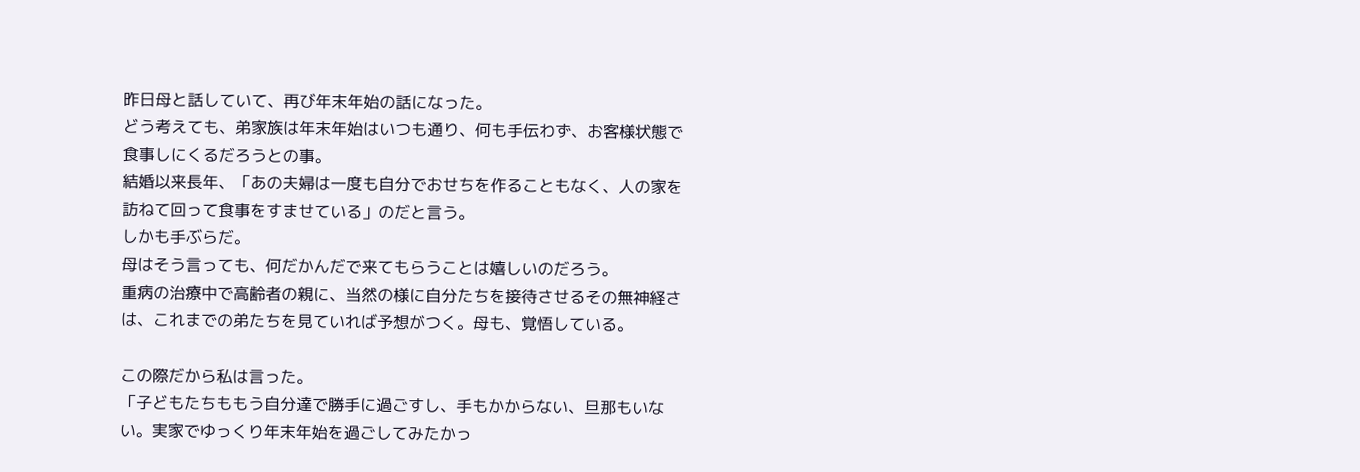昨日母と話していて、再び年末年始の話になった。
どう考えても、弟家族は年末年始はいつも通り、何も手伝わず、お客様状態で食事しにくるだろうとの事。
結婚以来長年、「あの夫婦は一度も自分でおせちを作ることもなく、人の家を訪ねて回って食事をすませている」のだと言う。
しかも手ぶらだ。
母はそう言っても、何だかんだで来てもらうことは嬉しいのだろう。
重病の治療中で高齢者の親に、当然の様に自分たちを接待させるその無神経さは、これまでの弟たちを見ていれば予想がつく。母も、覚悟している。

この際だから私は言った。
「子どもたちももう自分達で勝手に過ごすし、手もかからない、旦那もいない。実家でゆっくり年末年始を過ごしてみたかっ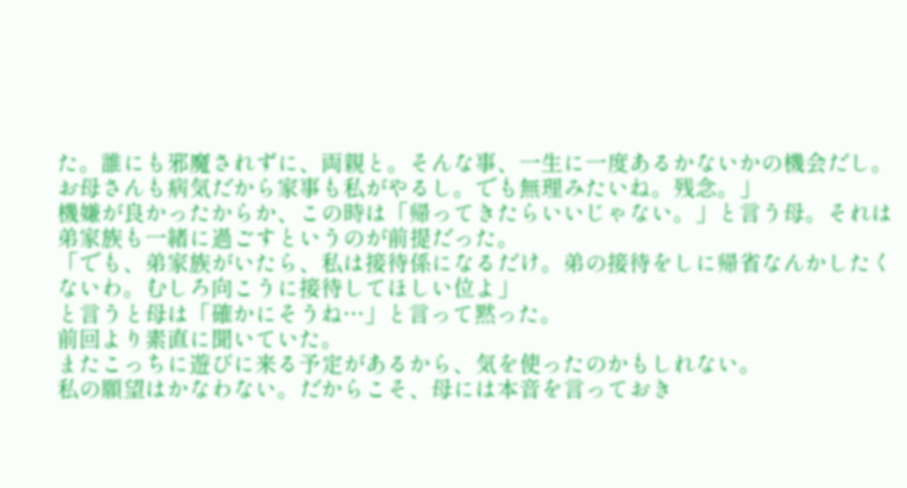た。誰にも邪魔されずに、両親と。そんな事、一生に一度あるかないかの機会だし。お母さんも病気だから家事も私がやるし。でも無理みたいね。残念。」
機嫌が良かったからか、この時は「帰ってきたらいいじゃない。」と言う母。それは弟家族も一緒に過ごすというのが前提だった。
「でも、弟家族がいたら、私は接待係になるだけ。弟の接待をしに帰省なんかしたくないわ。むしろ向こうに接待してほしい位よ」
と言うと母は「確かにそうね…」と言って黙った。
前回より素直に聞いていた。
またこっちに遊びに来る予定があるから、気を使ったのかもしれない。
私の願望はかなわない。だからこそ、母には本音を言っておき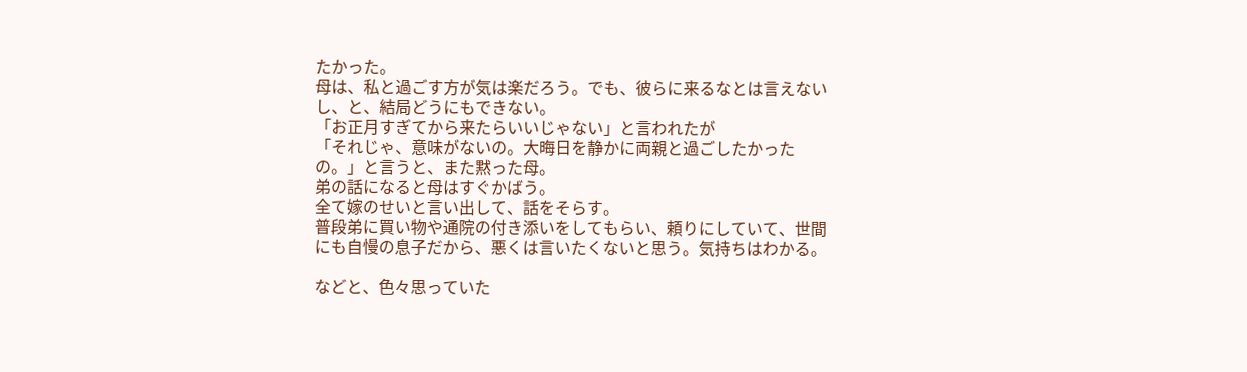たかった。
母は、私と過ごす方が気は楽だろう。でも、彼らに来るなとは言えないし、と、結局どうにもできない。
「お正月すぎてから来たらいいじゃない」と言われたが
「それじゃ、意味がないの。大晦日を静かに両親と過ごしたかったの。」と言うと、また黙った母。
弟の話になると母はすぐかばう。
全て嫁のせいと言い出して、話をそらす。
普段弟に買い物や通院の付き添いをしてもらい、頼りにしていて、世間にも自慢の息子だから、悪くは言いたくないと思う。気持ちはわかる。

などと、色々思っていた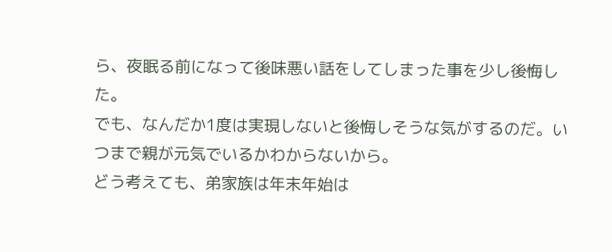ら、夜眠る前になって後味悪い話をしてしまった事を少し後悔した。
でも、なんだか1度は実現しないと後悔しそうな気がするのだ。いつまで親が元気でいるかわからないから。
どう考えても、弟家族は年末年始は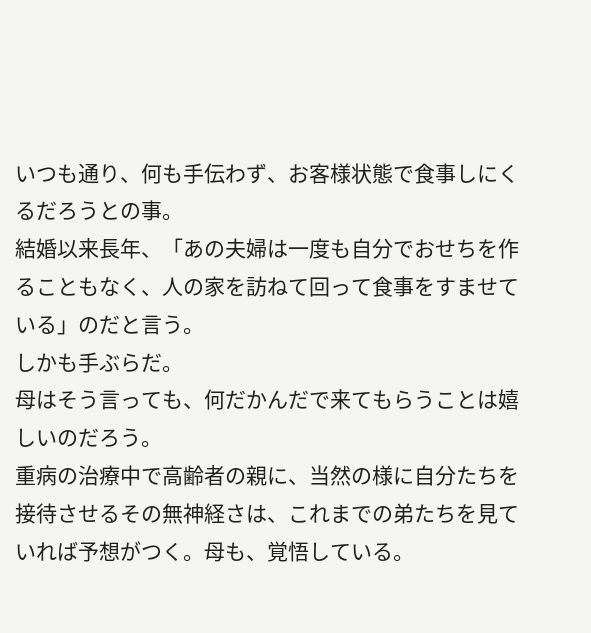いつも通り、何も手伝わず、お客様状態で食事しにくるだろうとの事。
結婚以来長年、「あの夫婦は一度も自分でおせちを作ることもなく、人の家を訪ねて回って食事をすませている」のだと言う。
しかも手ぶらだ。
母はそう言っても、何だかんだで来てもらうことは嬉しいのだろう。
重病の治療中で高齢者の親に、当然の様に自分たちを接待させるその無神経さは、これまでの弟たちを見ていれば予想がつく。母も、覚悟している。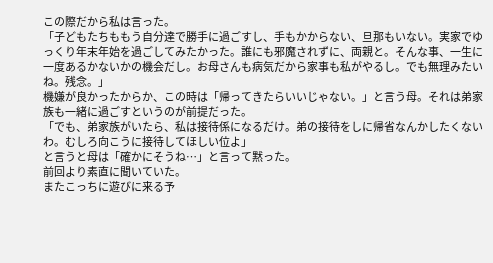この際だから私は言った。
「子どもたちももう自分達で勝手に過ごすし、手もかからない、旦那もいない。実家でゆっくり年末年始を過ごしてみたかった。誰にも邪魔されずに、両親と。そんな事、一生に一度あるかないかの機会だし。お母さんも病気だから家事も私がやるし。でも無理みたいね。残念。」
機嫌が良かったからか、この時は「帰ってきたらいいじゃない。」と言う母。それは弟家族も一緒に過ごすというのが前提だった。
「でも、弟家族がいたら、私は接待係になるだけ。弟の接待をしに帰省なんかしたくないわ。むしろ向こうに接待してほしい位よ」
と言うと母は「確かにそうね…」と言って黙った。
前回より素直に聞いていた。
またこっちに遊びに来る予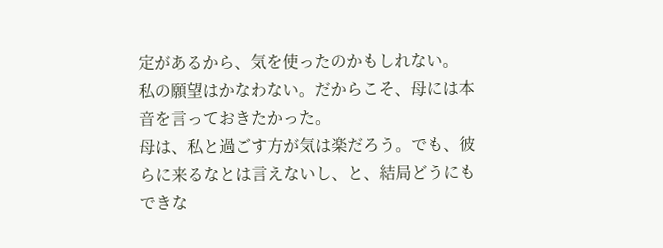定があるから、気を使ったのかもしれない。
私の願望はかなわない。だからこそ、母には本音を言っておきたかった。
母は、私と過ごす方が気は楽だろう。でも、彼らに来るなとは言えないし、と、結局どうにもできな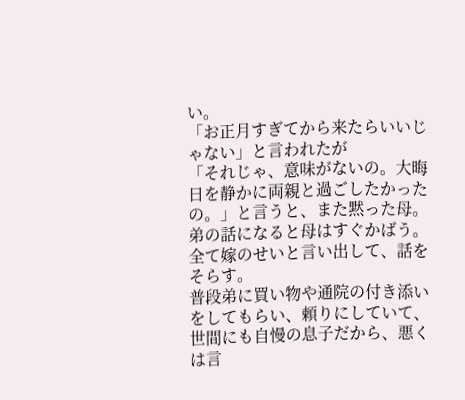い。
「お正月すぎてから来たらいいじゃない」と言われたが
「それじゃ、意味がないの。大晦日を静かに両親と過ごしたかったの。」と言うと、また黙った母。
弟の話になると母はすぐかばう。
全て嫁のせいと言い出して、話をそらす。
普段弟に買い物や通院の付き添いをしてもらい、頼りにしていて、世間にも自慢の息子だから、悪くは言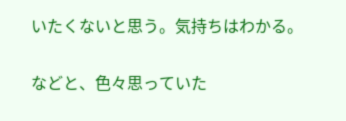いたくないと思う。気持ちはわかる。

などと、色々思っていた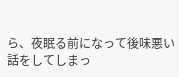ら、夜眠る前になって後味悪い話をしてしまっ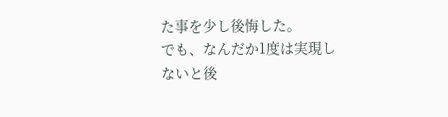た事を少し後悔した。
でも、なんだか1度は実現しないと後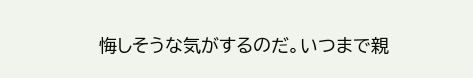悔しそうな気がするのだ。いつまで親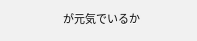が元気でいるか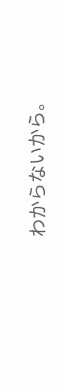わからないから。